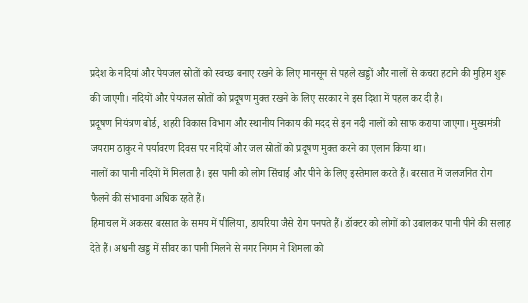प्रदेश के नदियां और पेयजल स्रोतों को स्वच्छ बनाए रखने के लिए मानसून से पहले खड्डों और नालों से कचरा हटाने की मुहिम शुरू की जाएगी। नदियों और पेयजल स्रोतों को प्रदूषण मुक्त रखने के लिए सरकार ने इस दिशा में पहल कर दी है।
प्रदूषण नियंत्रण बोर्ड, शहरी विकास विभाग और स्थानीय निकाय की मदद से इन नदी नालों को साफ कराया जाएगा। मुख्यमंत्री जयराम ठाकुर ने पर्यावरण दिवस पर नदियों और जल स्रोतों को प्रदूषण मुक्त करने का एलान किया था।
नालों का पानी नदियों में मिलता है। इस पानी को लोग सिंचाई और पीने के लिए इस्तेमाल करते हैं। बरसात में जलजनित रोग फैलने की संभावना अधिक रहते हैं।
हिमाचल में अकसर बरसात के समय में पीलिया, डायरिया जैसे रोग पनपते हैं। डॉक्टर को लोगों को उबालकर पानी पीने की सलाह देते हैं। अश्वनी खड्ड में सीवर का पानी मिलने से नगर निगम ने शिमला को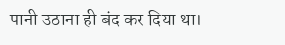पानी उठाना ही बंद कर दिया था।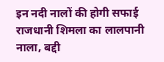इन नदी नालों की होगी सफाई
राजधानी शिमला का लालपानी नाला, बद्दी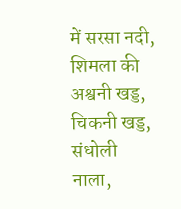में सरसा नदी, शिमला की अश्वनी खड्ड, चिकनी खड्ड, संधोली नाला,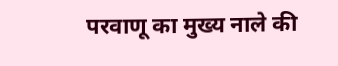परवाणू का मुख्य नाले की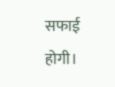सफाई होगी।